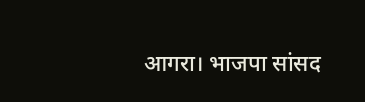आगरा। भाजपा सांसद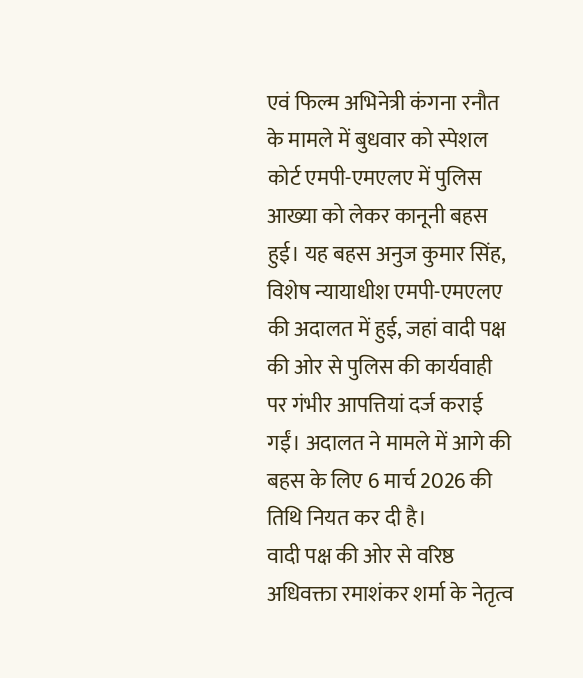एवं फिल्म अभिनेत्री कंगना रनौत के मामले में बुधवार को स्पेशल कोर्ट एमपी-एमएलए में पुलिस आख्या को लेकर कानूनी बहस हुई। यह बहस अनुज कुमार सिंह, विशेष न्यायाधीश एमपी-एमएलए की अदालत में हुई, जहां वादी पक्ष की ओर से पुलिस की कार्यवाही पर गंभीर आपत्तियां दर्ज कराई गईं। अदालत ने मामले में आगे की बहस के लिए 6 मार्च 2026 की तिथि नियत कर दी है।
वादी पक्ष की ओर से वरिष्ठ अधिवक्ता रमाशंकर शर्मा के नेतृत्व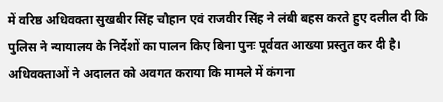में वरिष्ठ अधिवक्ता सुखबीर सिंह चौहान एवं राजवीर सिंह ने लंबी बहस करते हुए दलील दी कि पुलिस ने न्यायालय के निर्देशों का पालन किए बिना पुनः पूर्ववत आख्या प्रस्तुत कर दी है। अधिवक्ताओं ने अदालत को अवगत कराया कि मामले में कंगना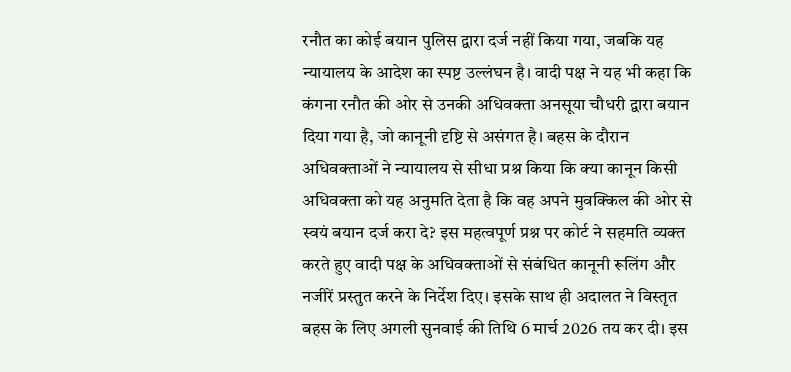रनौत का कोई बयान पुलिस द्वारा दर्ज नहीं किया गया, जबकि यह न्यायालय के आदेश का स्पष्ट उल्लंघन है। वादी पक्ष ने यह भी कहा कि कंगना रनौत की ओर से उनकी अधिवक्ता अनसूया चौधरी द्वारा बयान दिया गया है, जो कानूनी दृष्टि से असंगत है। बहस के दौरान अधिवक्ताओं ने न्यायालय से सीधा प्रश्न किया कि क्या कानून किसी अधिवक्ता को यह अनुमति देता है कि वह अपने मुवक्किल की ओर से स्वयं बयान दर्ज करा दे? इस महत्वपूर्ण प्रश्न पर कोर्ट ने सहमति व्यक्त करते हुए वादी पक्ष के अधिवक्ताओं से संबंधित कानूनी रूलिंग और नजीरें प्रस्तुत करने के निर्देश दिए। इसके साथ ही अदालत ने विस्तृत बहस के लिए अगली सुनवाई की तिथि 6 मार्च 2026 तय कर दी। इस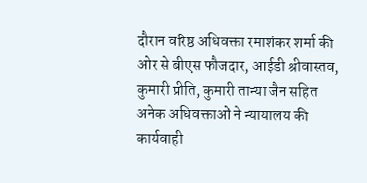दौरान वरिष्ठ अधिवक्ता रमाशंकर शर्मा की ओर से बीएस फौजदार, आईडी श्रीवास्तव, कुमारी प्रीति, कुमारी तान्या जैन सहित अनेक अधिवक्ताओं ने न्यायालय की कार्यवाही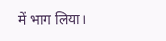में भाग लिया।